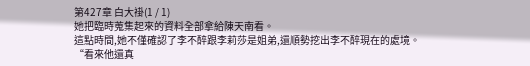第427章 白大褂(1 / 1)
她把臨時蒐集起來的資料全部拿給陳天南看。
這點時間,她不僅確認了李不醉跟李莉莎是姐弟,還順勢挖出李不醉現在的處境。
“看來他還真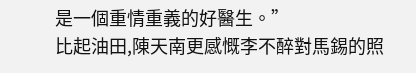是一個重情重義的好醫生。”
比起油田,陳天南更感慨李不醉對馬錫的照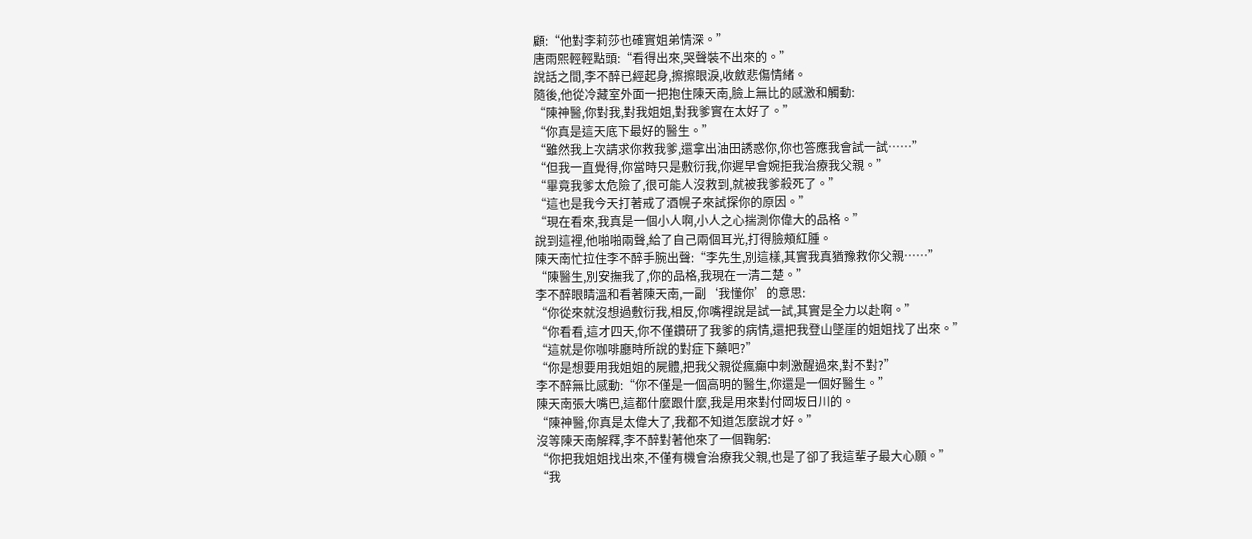顧:“他對李莉莎也確實姐弟情深。”
唐雨熙輕輕點頭:“看得出來,哭聲裝不出來的。”
說話之間,李不醉已經起身,擦擦眼淚,收斂悲傷情緒。
隨後,他從冷藏室外面一把抱住陳天南,臉上無比的感激和觸動:
“陳神醫,你對我,對我姐姐,對我爹實在太好了。”
“你真是這天底下最好的醫生。”
“雖然我上次請求你救我爹,還拿出油田誘惑你,你也答應我會試一試……”
“但我一直覺得,你當時只是敷衍我,你遲早會婉拒我治療我父親。”
“畢竟我爹太危險了,很可能人沒救到,就被我爹殺死了。”
“這也是我今天打著戒了酒幌子來試探你的原因。”
“現在看來,我真是一個小人啊,小人之心揣測你偉大的品格。”
說到這裡,他啪啪兩聲,給了自己兩個耳光,打得臉頰紅腫。
陳天南忙拉住李不醉手腕出聲:“李先生,別這樣,其實我真猶豫救你父親……”
“陳醫生,別安撫我了,你的品格,我現在一清二楚。”
李不醉眼睛溫和看著陳天南,一副‘我懂你’的意思:
“你從來就沒想過敷衍我,相反,你嘴裡說是試一試,其實是全力以赴啊。”
“你看看,這才四天,你不僅鑽研了我爹的病情,還把我登山墜崖的姐姐找了出來。”
“這就是你咖啡廳時所說的對症下藥吧?”
“你是想要用我姐姐的屍體,把我父親從瘋癲中刺激醒過來,對不對?”
李不醉無比感動:“你不僅是一個高明的醫生,你還是一個好醫生。”
陳天南張大嘴巴,這都什麼跟什麼,我是用來對付岡坂日川的。
“陳神醫,你真是太偉大了,我都不知道怎麼說才好。”
沒等陳天南解釋,李不醉對著他來了一個鞠躬:
“你把我姐姐找出來,不僅有機會治療我父親,也是了卻了我這輩子最大心願。”
“我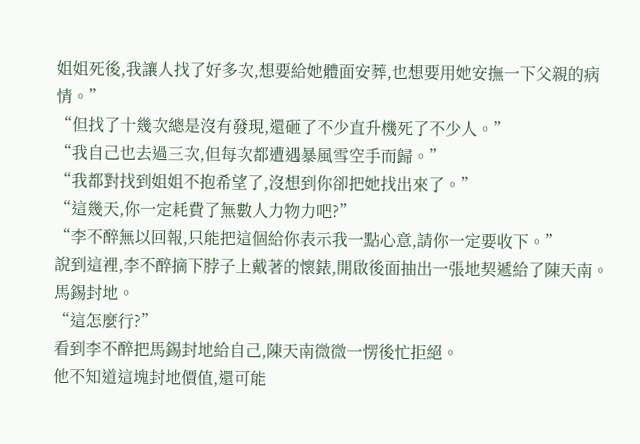姐姐死後,我讓人找了好多次,想要給她體面安葬,也想要用她安撫一下父親的病情。”
“但找了十幾次總是沒有發現,還砸了不少直升機死了不少人。”
“我自己也去過三次,但每次都遭遇暴風雪空手而歸。”
“我都對找到姐姐不抱希望了,沒想到你卻把她找出來了。”
“這幾天,你一定耗費了無數人力物力吧?”
“李不醉無以回報,只能把這個給你表示我一點心意,請你一定要收下。”
說到這裡,李不醉摘下脖子上戴著的懷錶,開啟後面抽出一張地契遞給了陳天南。
馬錫封地。
“這怎麼行?”
看到李不醉把馬錫封地給自己,陳天南微微一愣後忙拒絕。
他不知道這塊封地價值,還可能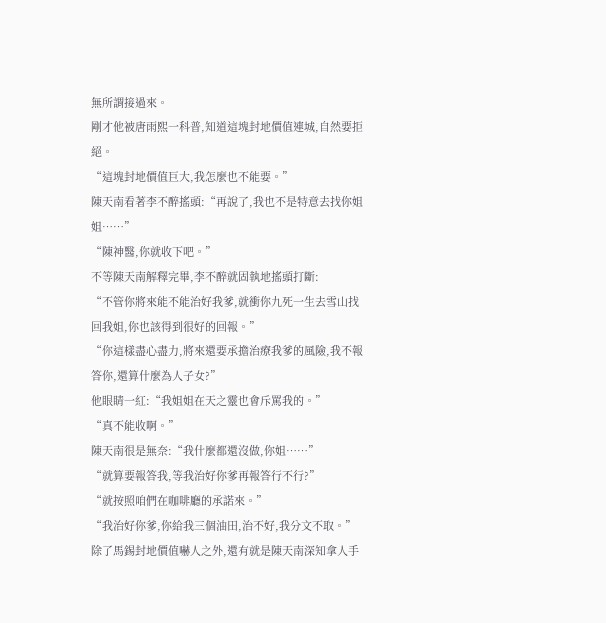無所謂接過來。
剛才他被唐雨熙一科普,知道這塊封地價值連城,自然要拒絕。
“這塊封地價值巨大,我怎麼也不能要。”
陳天南看著李不醉搖頭:“再說了,我也不是特意去找你姐姐……”
“陳神醫,你就收下吧。”
不等陳天南解釋完畢,李不醉就固執地搖頭打斷:
“不管你將來能不能治好我爹,就衝你九死一生去雪山找回我姐,你也該得到很好的回報。”
“你這樣盡心盡力,將來還要承擔治療我爹的風險,我不報答你,還算什麼為人子女?”
他眼睛一紅:“我姐姐在天之靈也會斥罵我的。”
“真不能收啊。”
陳天南很是無奈:“我什麼都還沒做,你姐……”
“就算要報答我,等我治好你爹再報答行不行?”
“就按照咱們在咖啡廳的承諾來。”
“我治好你爹,你給我三個油田,治不好,我分文不取。”
除了馬錫封地價值嚇人之外,還有就是陳天南深知拿人手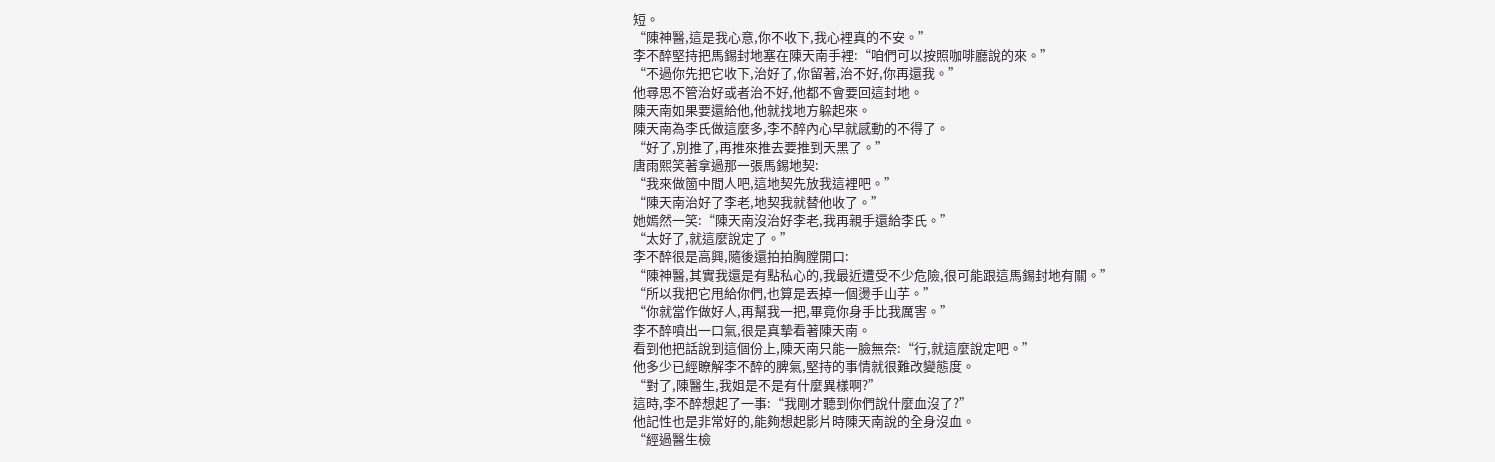短。
“陳神醫,這是我心意,你不收下,我心裡真的不安。”
李不醉堅持把馬錫封地塞在陳天南手裡:“咱們可以按照咖啡廳說的來。”
“不過你先把它收下,治好了,你留著,治不好,你再還我。”
他尋思不管治好或者治不好,他都不會要回這封地。
陳天南如果要還給他,他就找地方躲起來。
陳天南為李氏做這麼多,李不醉內心早就感動的不得了。
“好了,別推了,再推來推去要推到天黑了。”
唐雨熙笑著拿過那一張馬錫地契:
“我來做箇中間人吧,這地契先放我這裡吧。”
“陳天南治好了李老,地契我就替他收了。”
她嫣然一笑:“陳天南沒治好李老,我再親手還給李氏。”
“太好了,就這麼說定了。”
李不醉很是高興,隨後還拍拍胸膛開口:
“陳神醫,其實我還是有點私心的,我最近遭受不少危險,很可能跟這馬錫封地有關。”
“所以我把它甩給你們,也算是丟掉一個燙手山芋。”
“你就當作做好人,再幫我一把,畢竟你身手比我厲害。”
李不醉噴出一口氣,很是真摯看著陳天南。
看到他把話說到這個份上,陳天南只能一臉無奈:“行,就這麼說定吧。”
他多少已經瞭解李不醉的脾氣,堅持的事情就很難改變態度。
“對了,陳醫生,我姐是不是有什麼異樣啊?”
這時,李不醉想起了一事:“我剛才聽到你們說什麼血沒了?”
他記性也是非常好的,能夠想起影片時陳天南說的全身沒血。
“經過醫生檢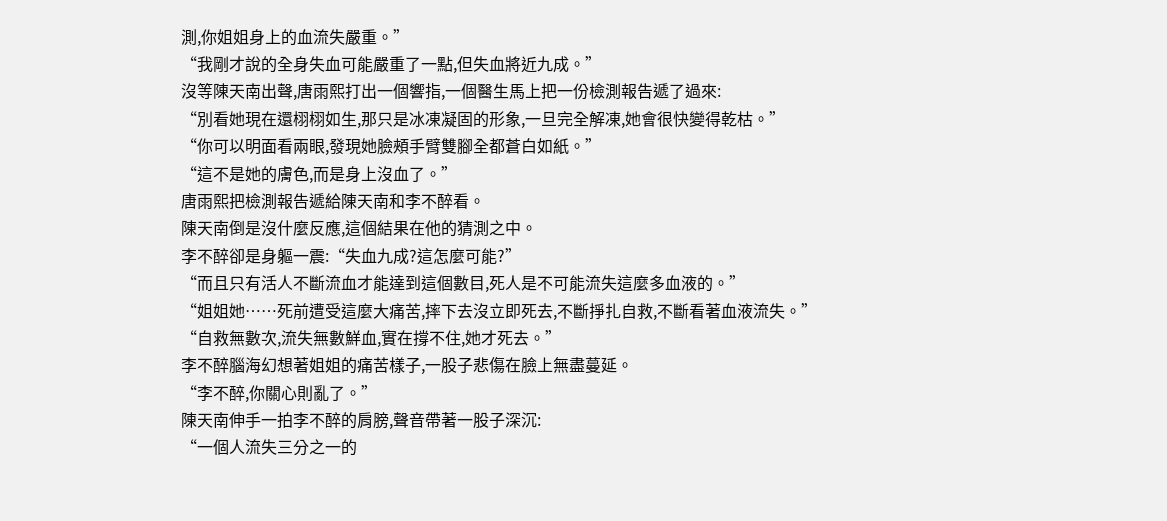測,你姐姐身上的血流失嚴重。”
“我剛才說的全身失血可能嚴重了一點,但失血將近九成。”
沒等陳天南出聲,唐雨熙打出一個響指,一個醫生馬上把一份檢測報告遞了過來:
“別看她現在還栩栩如生,那只是冰凍凝固的形象,一旦完全解凍,她會很快變得乾枯。”
“你可以明面看兩眼,發現她臉頰手臂雙腳全都蒼白如紙。”
“這不是她的膚色,而是身上沒血了。”
唐雨熙把檢測報告遞給陳天南和李不醉看。
陳天南倒是沒什麼反應,這個結果在他的猜測之中。
李不醉卻是身軀一震:“失血九成?這怎麼可能?”
“而且只有活人不斷流血才能達到這個數目,死人是不可能流失這麼多血液的。”
“姐姐她……死前遭受這麼大痛苦,摔下去沒立即死去,不斷掙扎自救,不斷看著血液流失。”
“自救無數次,流失無數鮮血,實在撐不住,她才死去。”
李不醉腦海幻想著姐姐的痛苦樣子,一股子悲傷在臉上無盡蔓延。
“李不醉,你關心則亂了。”
陳天南伸手一拍李不醉的肩膀,聲音帶著一股子深沉:
“一個人流失三分之一的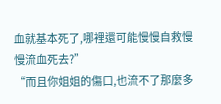血就基本死了,哪裡還可能慢慢自救慢慢流血死去?”
“而且你姐姐的傷口,也流不了那麼多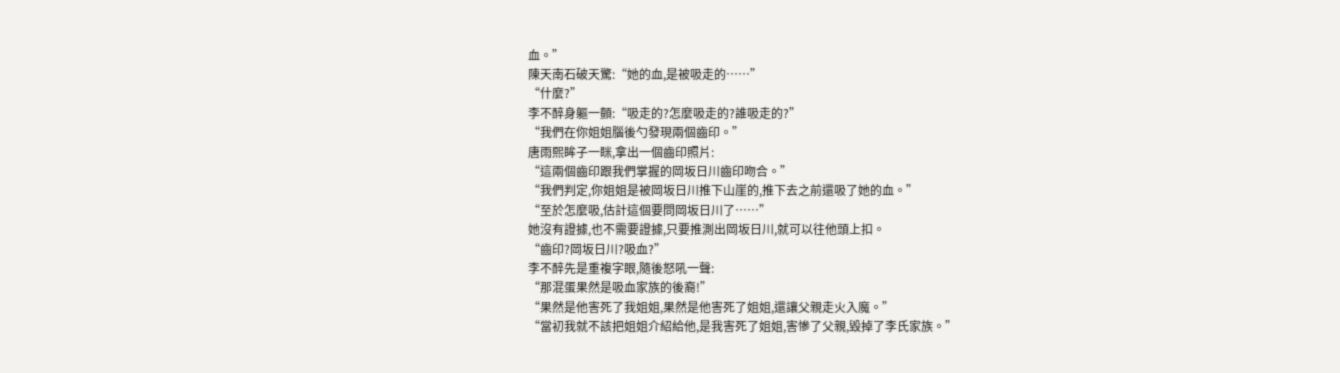血。”
陳天南石破天驚:“她的血,是被吸走的……”
“什麼?”
李不醉身軀一顫:“吸走的?怎麼吸走的?誰吸走的?”
“我們在你姐姐腦後勺發現兩個齒印。”
唐雨熙眸子一眯,拿出一個齒印照片:
“這兩個齒印跟我們掌握的岡坂日川齒印吻合。”
“我們判定,你姐姐是被岡坂日川推下山崖的,推下去之前還吸了她的血。”
“至於怎麼吸,估計這個要問岡坂日川了……”
她沒有證據,也不需要證據,只要推測出岡坂日川,就可以往他頭上扣。
“齒印?岡坂日川?吸血?”
李不醉先是重複字眼,隨後怒吼一聲:
“那混蛋果然是吸血家族的後裔!”
“果然是他害死了我姐姐,果然是他害死了姐姐,還讓父親走火入魔。”
“當初我就不該把姐姐介紹給他,是我害死了姐姐,害慘了父親,毀掉了李氏家族。”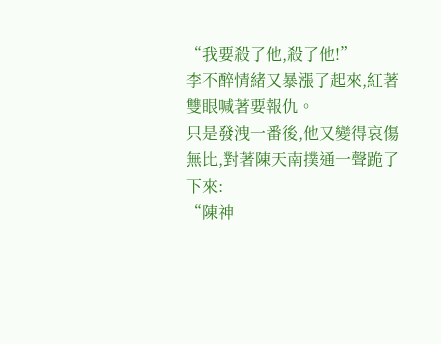“我要殺了他,殺了他!”
李不醉情緒又暴漲了起來,紅著雙眼喊著要報仇。
只是發洩一番後,他又變得哀傷無比,對著陳天南撲通一聲跪了下來:
“陳神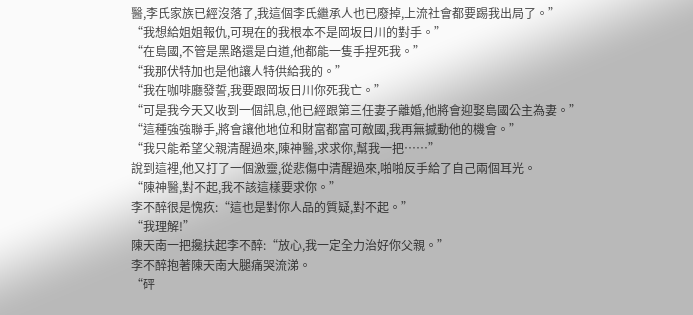醫,李氏家族已經沒落了,我這個李氏繼承人也已廢掉,上流社會都要踢我出局了。”
“我想給姐姐報仇,可現在的我根本不是岡坂日川的對手。”
“在島國,不管是黑路還是白道,他都能一隻手捏死我。”
“我那伏特加也是他讓人特供給我的。”
“我在咖啡廳發誓,我要跟岡坂日川你死我亡。”
“可是我今天又收到一個訊息,他已經跟第三任妻子離婚,他將會迎娶島國公主為妻。”
“這種強強聯手,將會讓他地位和財富都富可敵國,我再無撼動他的機會。”
“我只能希望父親清醒過來,陳神醫,求求你,幫我一把……”
說到這裡,他又打了一個激靈,從悲傷中清醒過來,啪啪反手給了自己兩個耳光。
“陳神醫,對不起,我不該這樣要求你。”
李不醉很是愧疚:“這也是對你人品的質疑,對不起。”
“我理解!”
陳天南一把攙扶起李不醉:“放心,我一定全力治好你父親。”
李不醉抱著陳天南大腿痛哭流涕。
“砰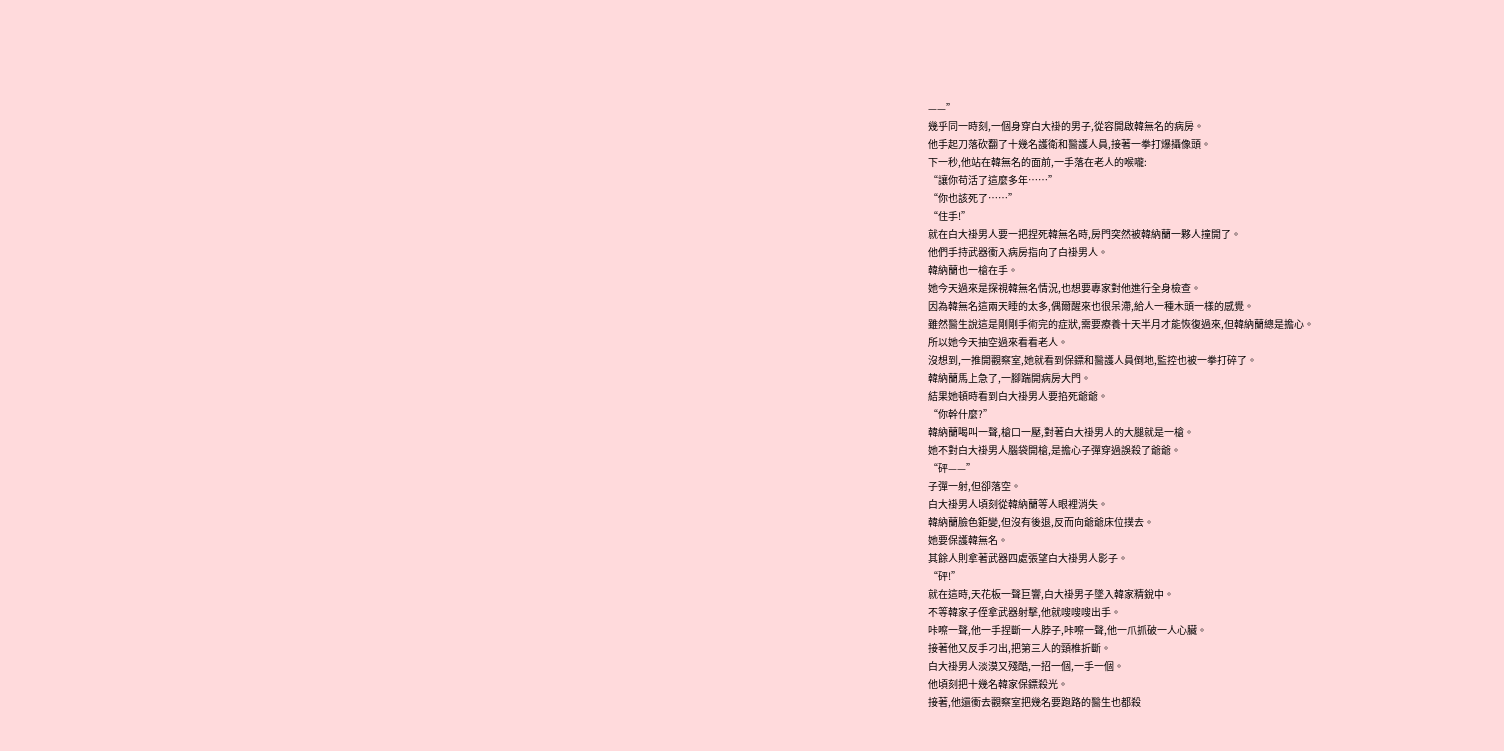——”
幾乎同一時刻,一個身穿白大褂的男子,從容開啟韓無名的病房。
他手起刀落砍翻了十幾名護衛和醫護人員,接著一拳打爆攝像頭。
下一秒,他站在韓無名的面前,一手落在老人的喉嚨:
“讓你苟活了這麼多年……”
“你也該死了……”
“住手!”
就在白大褂男人要一把捏死韓無名時,房門突然被韓納蘭一夥人撞開了。
他們手持武器衝入病房指向了白褂男人。
韓納蘭也一槍在手。
她今天過來是探視韓無名情況,也想要專家對他進行全身檢查。
因為韓無名這兩天睡的太多,偶爾醒來也很呆滯,給人一種木頭一樣的感覺。
雖然醫生說這是剛剛手術完的症狀,需要療養十天半月才能恢復過來,但韓納蘭總是擔心。
所以她今天抽空過來看看老人。
沒想到,一推開觀察室,她就看到保鏢和醫護人員倒地,監控也被一拳打碎了。
韓納蘭馬上急了,一腳踹開病房大門。
結果她頓時看到白大褂男人要掐死爺爺。
“你幹什麼?”
韓納蘭喝叫一聲,槍口一壓,對著白大褂男人的大腿就是一槍。
她不對白大褂男人腦袋開槍,是擔心子彈穿過誤殺了爺爺。
“砰——”
子彈一射,但卻落空。
白大褂男人頃刻從韓納蘭等人眼裡消失。
韓納蘭臉色鉅變,但沒有後退,反而向爺爺床位撲去。
她要保護韓無名。
其餘人則拿著武器四處張望白大褂男人影子。
“砰!”
就在這時,天花板一聲巨響,白大褂男子墜入韓家精銳中。
不等韓家子侄拿武器射擊,他就嗖嗖嗖出手。
咔嚓一聲,他一手捏斷一人脖子,咔嚓一聲,他一爪抓破一人心臟。
接著他又反手刁出,把第三人的頸椎折斷。
白大褂男人淡漠又殘酷,一招一個,一手一個。
他頃刻把十幾名韓家保鏢殺光。
接著,他還衝去觀察室把幾名要跑路的醫生也都殺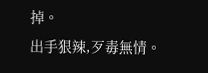掉。
出手狠辣,歹毒無情。